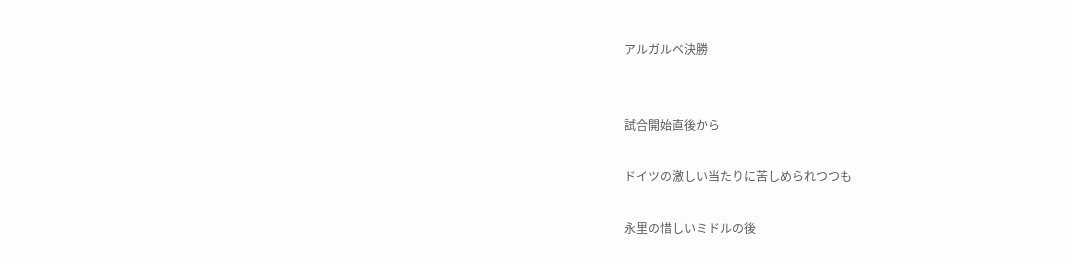アルガルベ決勝


試合開始直後から

ドイツの激しい当たりに苦しめられつつも

永里の惜しいミドルの後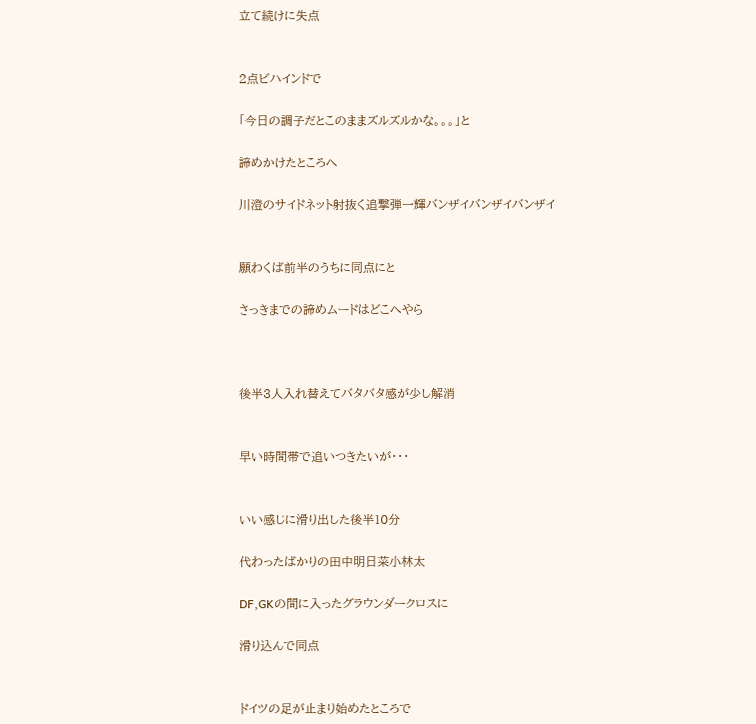立て続けに失点


2点ビハインドで

「今日の調子だとこのままズルズルかな。。。」と

諦めかけたところへ

川澄のサイドネット射抜く追撃弾一輝バンザイバンザイバンザイ


願わくば前半のうちに同点にと

さっきまでの諦めムードはどこへやら



後半3人入れ替えてバタバタ感が少し解消


早い時間帯で追いつきたいが・・・


いい感じに滑り出した後半10分

代わったばかりの田中明日菜小林太

DF,GKの間に入ったグラウンダークロスに

滑り込んで同点


ドイツの足が止まり始めたところで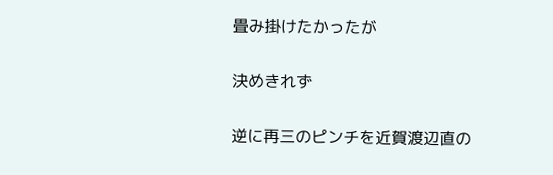畳み掛けたかったが

決めきれず

逆に再三のピンチを近賀渡辺直の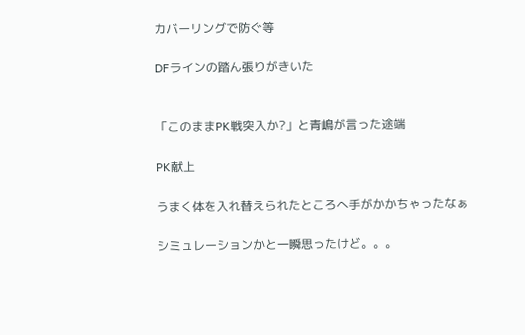カバーリングで防ぐ等

DFラインの踏ん張りがきいた


「このままPK戦突入か?」と青嶋が言った途端

PK献上

うまく体を入れ替えられたところへ手がかかちゃったなぁ

シミュレーションかと一瞬思ったけど。。。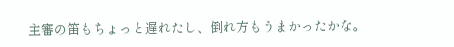主審の笛もちょっと遅れたし、倒れ方もうまかったかな。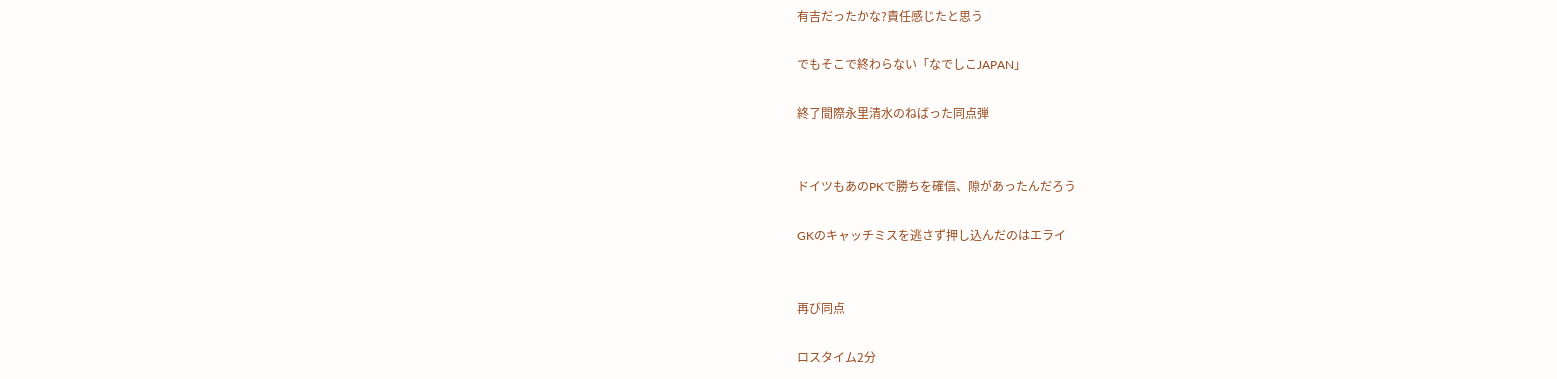有吉だったかな?責任感じたと思う

でもそこで終わらない「なでしこJAPAN」

終了間際永里清水のねばった同点弾


ドイツもあのPKで勝ちを確信、隙があったんだろう

GKのキャッチミスを逃さず押し込んだのはエライ


再び同点

ロスタイム2分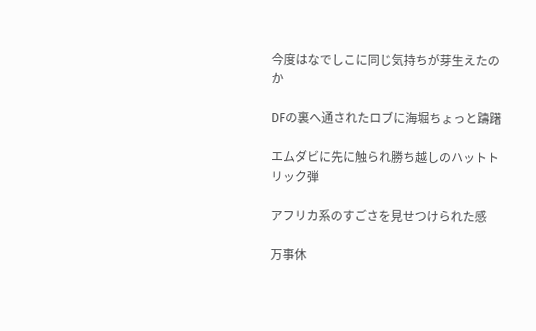今度はなでしこに同じ気持ちが芽生えたのか

DFの裏へ通されたロブに海堀ちょっと躊躇

エムダビに先に触られ勝ち越しのハットトリック弾

アフリカ系のすごさを見せつけられた感

万事休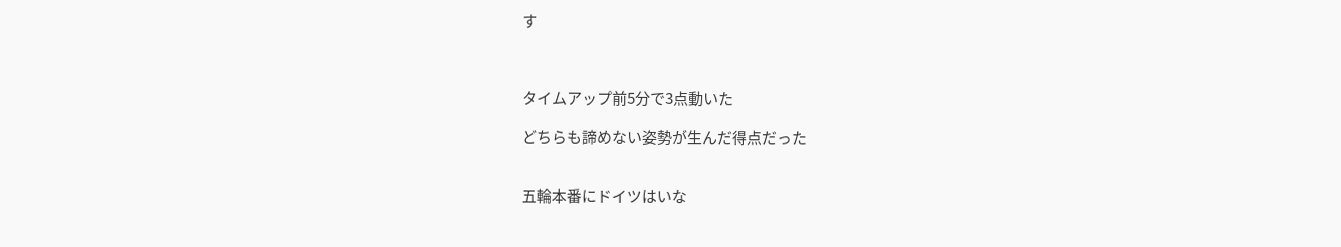す



タイムアップ前5分で3点動いた

どちらも諦めない姿勢が生んだ得点だった


五輪本番にドイツはいな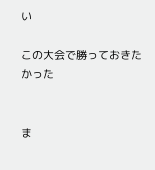い

この大会で勝っておきたかった


ま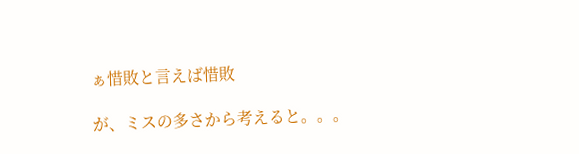ぁ惜敗と言えば惜敗

が、ミスの多さから考えると。。。